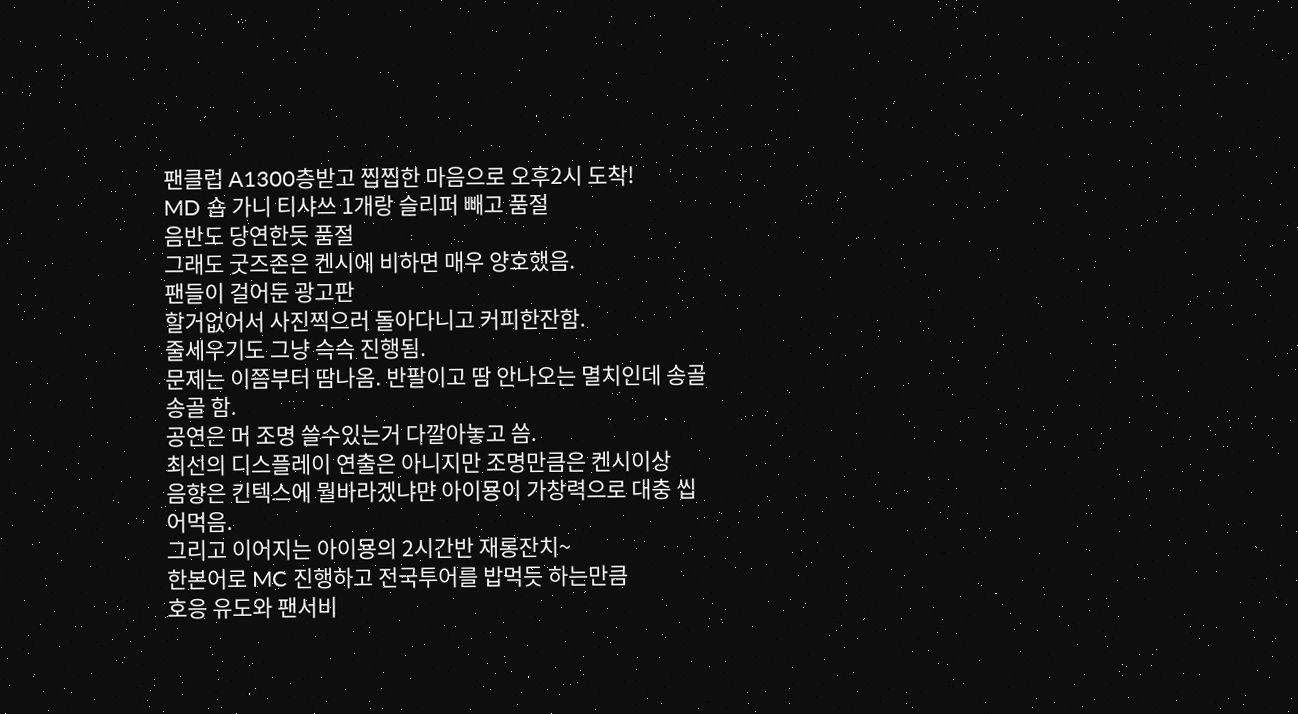팬클럽 A1300층받고 찝찝한 마음으로 오후2시 도착!
MD 숍 가니 티샤쓰 1개랑 슬리퍼 빼고 품절
음반도 당연한듯 품절
그래도 굿즈존은 켄시에 비하면 매우 양호했음.
팬들이 걸어둔 광고판
할거없어서 사진찍으러 돌아다니고 커피한잔함.
줄세우기도 그냥 슥슥 진행됨.
문제는 이쯤부터 땀나옴. 반팔이고 땀 안나오는 멸치인데 송골송골 함.
공연은 머 조명 쓸수있는거 다깔아놓고 씀.
최선의 디스플레이 연출은 아니지만 조명만큼은 켄시이상
음향은 킨텍스에 뭘바라겠냐먄 아이묭이 가창력으로 대충 씹어먹음.
그리고 이어지는 아이묭의 2시간반 재롱잔치~
한본어로 MC 진행하고 전국투어를 밥먹듯 하는만큼
호응 유도와 팬서비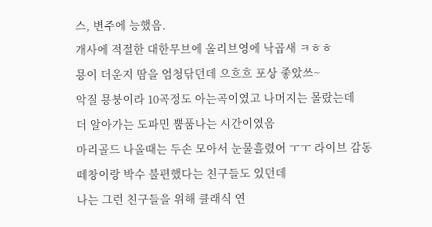스, 변주에 능했음.
개사에 적절한 대한무브에 올리브영에 낙곱새 ㅋㅎㅎ
묭이 더운지 땀을 엄청닦던데 으흐흐 포상 좋았쓰~
악질 묭붕이라 10곡정도 아는곡이였고 나머지는 몰랐는데
더 알아가는 도파민 뿜품나는 시간이였음
마리골드 나올때는 두손 모아서 눈물흘렸어 ㅜㅜ 라이브 감동
떼창이랑 박수 불편했다는 친구들도 있던데
나는 그런 친구들을 위해 클래식 연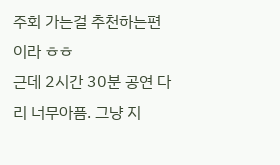주회 가는걸 추천하는편이라 ㅎㅎ
근데 2시간 30분 공연 다리 너무아픔. 그냥 지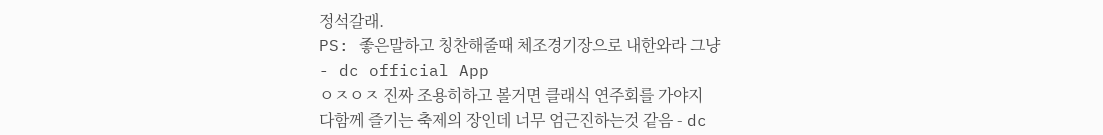정석갈래.
PS: 좋은말하고 칭찬해줄때 체조경기장으로 내한와라 그냥
- dc official App
ㅇㅈㅇㅈ 진짜 조용히하고 볼거면 클래식 연주회를 가야지
다함께 즐기는 축제의 장인데 너무 엄근진하는것 같음 - dc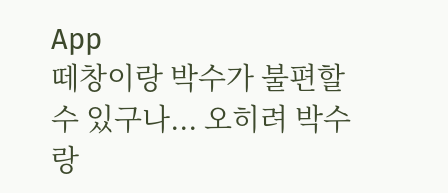App
떼창이랑 박수가 불편할 수 있구나... 오히려 박수랑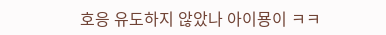호응 유도하지 않았나 아이묭이 ㅋㅋ